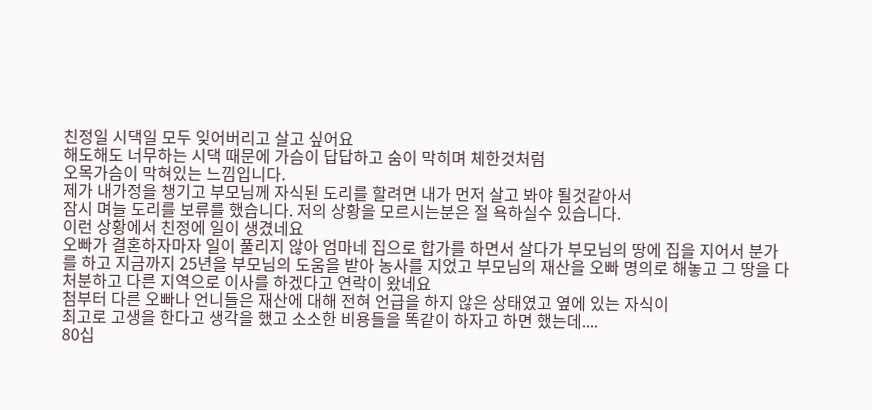친정일 시댁일 모두 잊어버리고 살고 싶어요
해도해도 너무하는 시댁 때문에 가슴이 답답하고 숨이 막히며 체한것처럼
오목가슴이 막혀있는 느낌입니다.
제가 내가정을 챙기고 부모님께 자식된 도리를 할려면 내가 먼저 살고 봐야 될것같아서
잠시 며늘 도리를 보류를 했습니다. 저의 상황을 모르시는분은 절 욕하실수 있습니다.
이런 상황에서 친정에 일이 생겼네요
오빠가 결혼하자마자 일이 풀리지 않아 엄마네 집으로 합가를 하면서 살다가 부모님의 땅에 집을 지어서 분가를 하고 지금까지 25년을 부모님의 도움을 받아 농사를 지었고 부모님의 재산을 오빠 명의로 해놓고 그 땅을 다 처분하고 다른 지역으로 이사를 하겠다고 연락이 왔네요
첨부터 다른 오빠나 언니들은 재산에 대해 전혀 언급을 하지 않은 상태였고 옆에 있는 자식이
최고로 고생을 한다고 생각을 했고 소소한 비용들을 똑같이 하자고 하면 했는데....
80십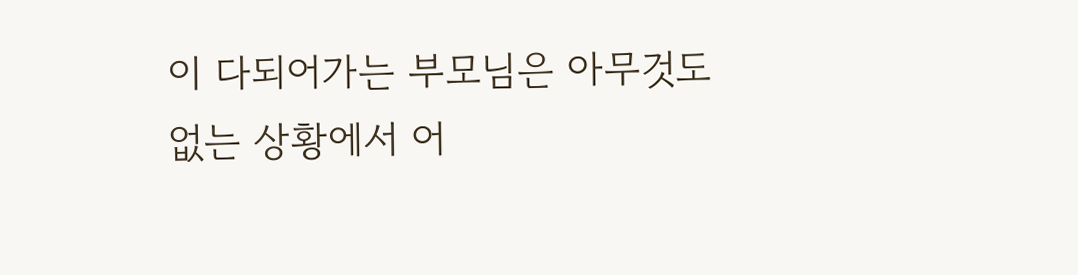이 다되어가는 부모님은 아무것도 없는 상황에서 어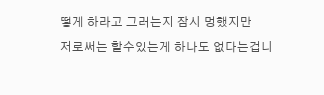떻게 하라고 그러는지 잠시 멍했지만
저로써는 할수있는게 하나도 없다는겁니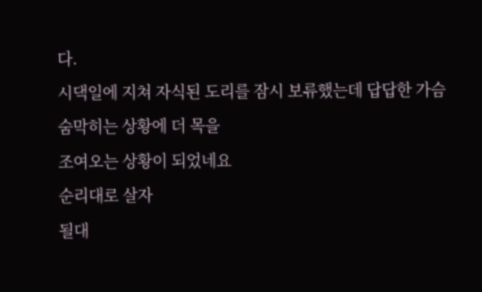다.
시댁일에 지쳐 자식된 도리를 잠시 보류했는데 답답한 가슴 숨막히는 상황에 더 목을
조여오는 상황이 되었네요
순리대로 살자
될대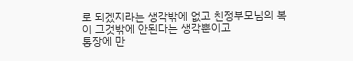로 되겠지라는 생각밖에 없고 친정부모님의 복이 그것밖에 안된다는 생각뿐이고
통장에 만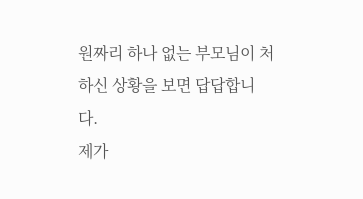원짜리 하나 없는 부모님이 처하신 상황을 보면 답답합니다.
제가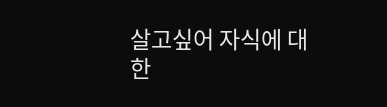살고싶어 자식에 대한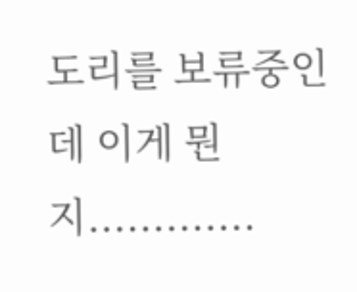도리를 보류중인데 이게 뭔지.............